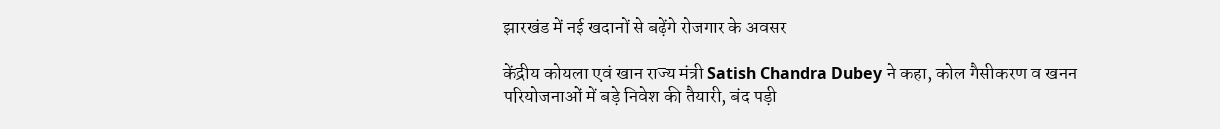झारखंड में नई खदानों से बढ़ेंगे रोजगार के अवसर

केंद्रीय कोयला एवं खान राज्य मंत्री Satish Chandra Dubey ने कहा, कोल गैसीकरण व खनन परियोजनाओं में बड़े निवेश की तैयारी, बंद पड़ी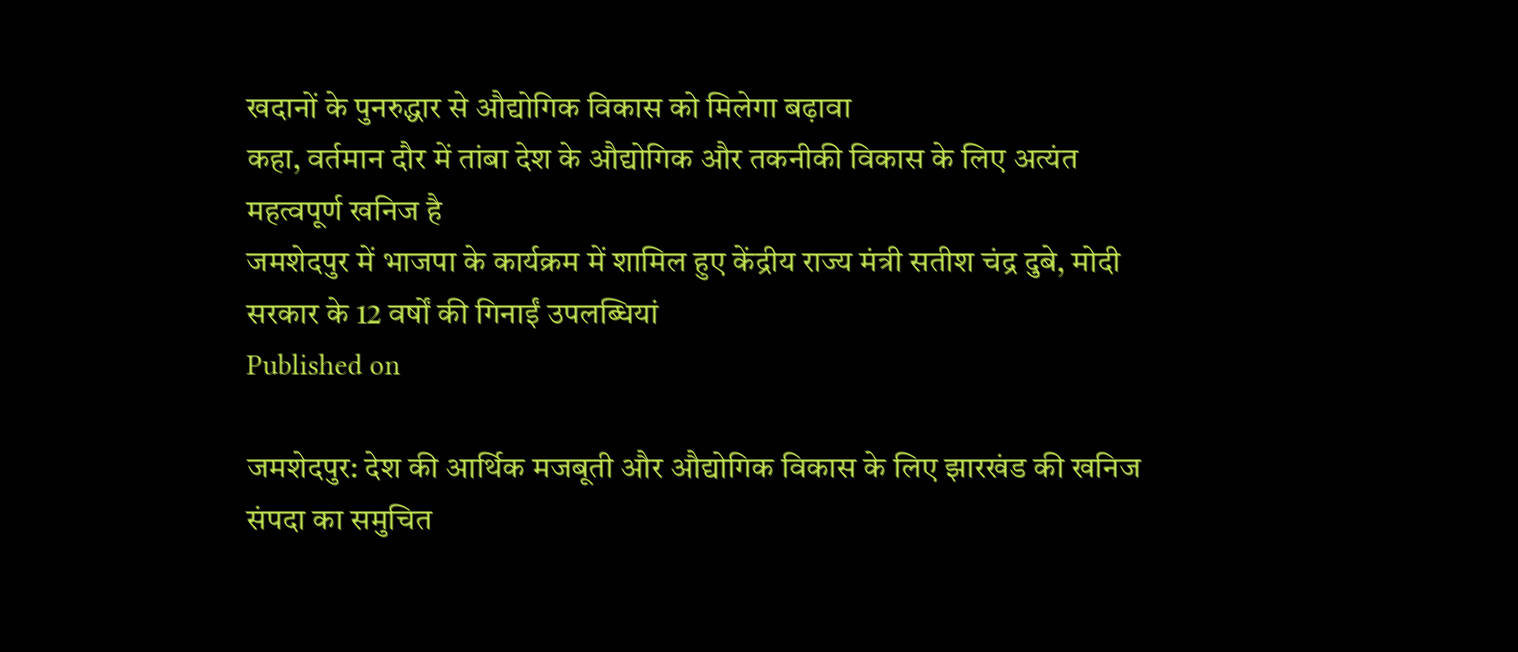खदानों के पुनरुद्धार से औद्योगिक विकास को मिलेगा बढ़ावा
कहा, वर्तमान दौर में तांबा देश के औद्योगिक और तकनीकी विकास के लिए अत्यंत महत्वपूर्ण खनिज है
जमशेदपुर में भाजपा के कार्यक्रम में शामिल हुए केंद्रीय राज्य मंत्री सतीश चंद्र दुबे, मोदी सरकार के 12 वर्षों की गिनाईं उपलब्धियां
Published on

जमशेदपुर: देश की आर्थिक मजबूती और औद्योगिक विकास के लिए झारखंड की खनिज संपदा का समुचित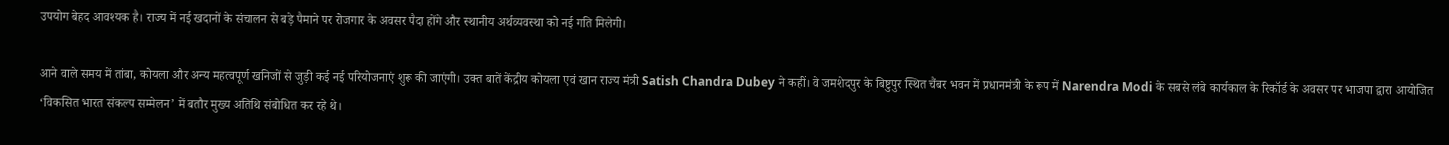उपयोग बेहद आवश्यक है। राज्य में नई खदानों के संचालन से बड़े पैमाने पर रोजगार के अवसर पैदा होंगे और स्थानीय अर्थव्यवस्था को नई गति मिलेगी।

आने वाले समय में तांबा, कोयला और अन्य महत्वपूर्ण खनिजों से जुड़ी कई नई परियोजनाएं शुरू की जाएंगी। उक्त बातें केंद्रीय कोयला एवं खान राज्य मंत्री Satish Chandra Dubey ने कहीं। वे जमशेदपुर के बिष्टुपुर स्थित चैंबर भवन में प्रधानमंत्री के रूप में Narendra Modi के सबसे लंबे कार्यकाल के रिकॉर्ड के अवसर पर भाजपा द्वारा आयोजित ‘विकसित भारत संकल्प सम्मेलन’ में बतौर मुख्य अतिथि संबोधित कर रहे थे।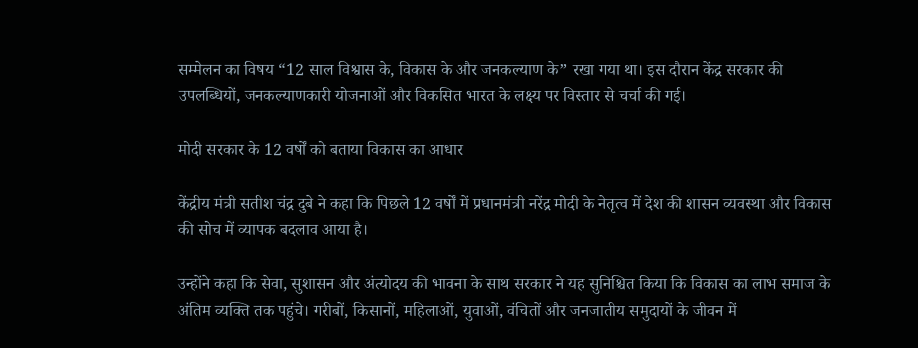सम्मेलन का विषय “12 साल विश्वास के, विकास के और जनकल्याण के” रखा गया था। इस दौरान केंद्र सरकार की उपलब्धियों, जनकल्याणकारी योजनाओं और विकसित भारत के लक्ष्य पर विस्तार से चर्चा की गई।

मोदी सरकार के 12 वर्षों को बताया विकास का आधार

केंद्रीय मंत्री सतीश चंद्र दुबे ने कहा कि पिछले 12 वर्षों में प्रधानमंत्री नरेंद्र मोदी के नेतृत्व में देश की शासन व्यवस्था और विकास की सोच में व्यापक बदलाव आया है।

उन्होंने कहा कि सेवा, सुशासन और अंत्योदय की भावना के साथ सरकार ने यह सुनिश्चित किया कि विकास का लाभ समाज के अंतिम व्यक्ति तक पहुंचे। गरीबों, किसानों, महिलाओं, युवाओं, वंचितों और जनजातीय समुदायों के जीवन में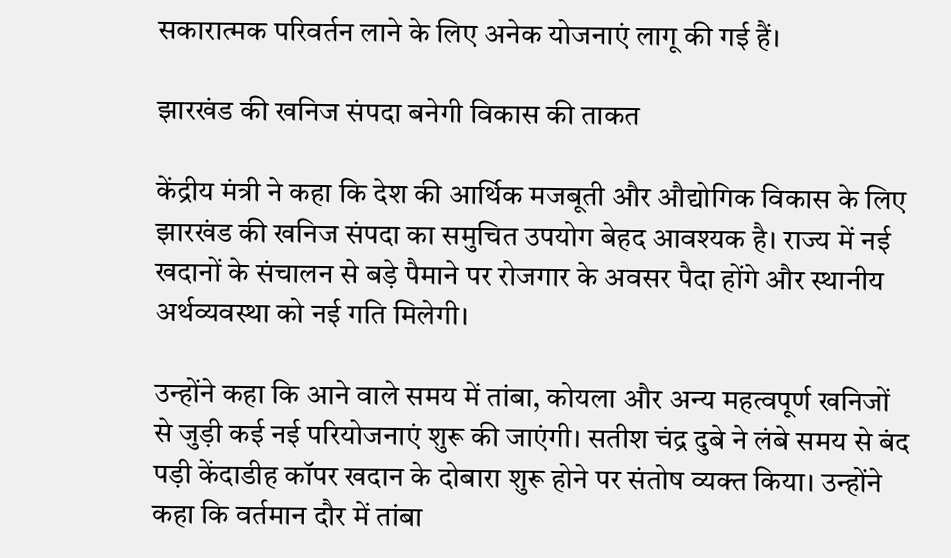सकारात्मक परिवर्तन लाने के लिए अनेक योजनाएं लागू की गई हैं।

झारखंड की खनिज संपदा बनेगी विकास की ताकत

केंद्रीय मंत्री ने कहा कि देश की आर्थिक मजबूती और औद्योगिक विकास के लिए झारखंड की खनिज संपदा का समुचित उपयोग बेहद आवश्यक है। राज्य में नई खदानों के संचालन से बड़े पैमाने पर रोजगार के अवसर पैदा होंगे और स्थानीय अर्थव्यवस्था को नई गति मिलेगी।

उन्होंने कहा कि आने वाले समय में तांबा, कोयला और अन्य महत्वपूर्ण खनिजों से जुड़ी कई नई परियोजनाएं शुरू की जाएंगी। सतीश चंद्र दुबे ने लंबे समय से बंद पड़ी केंदाडीह कॉपर खदान के दोबारा शुरू होने पर संतोष व्यक्त किया। उन्होंने कहा कि वर्तमान दौर में तांबा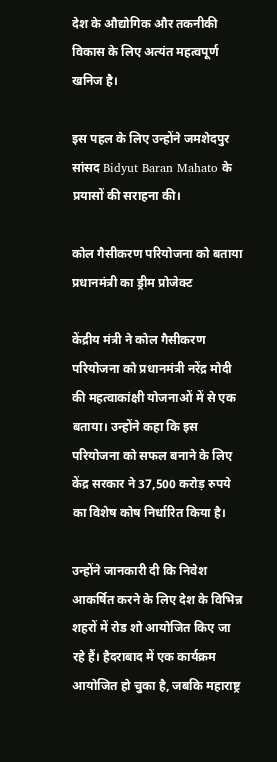देश के औद्योगिक और तकनीकी विकास के लिए अत्यंत महत्वपूर्ण खनिज है।

इस पहल के लिए उन्होंने जमशेदपुर सांसद Bidyut Baran Mahato के प्रयासों की सराहना की।

कोल गैसीकरण परियोजना को बताया प्रधानमंत्री का ड्रीम प्रोजेक्ट

केंद्रीय मंत्री ने कोल गैसीकरण परियोजना को प्रधानमंत्री नरेंद्र मोदी की महत्वाकांक्षी योजनाओं में से एक बताया। उन्होंने कहा कि इस परियोजना को सफल बनाने के लिए केंद्र सरकार ने 37,500 करोड़ रुपये का विशेष कोष निर्धारित किया है।

उन्होंने जानकारी दी कि निवेश आकर्षित करने के लिए देश के विभिन्न शहरों में रोड शो आयोजित किए जा रहे हैं। हैदराबाद में एक कार्यक्रम आयोजित हो चुका है, जबकि महाराष्ट्र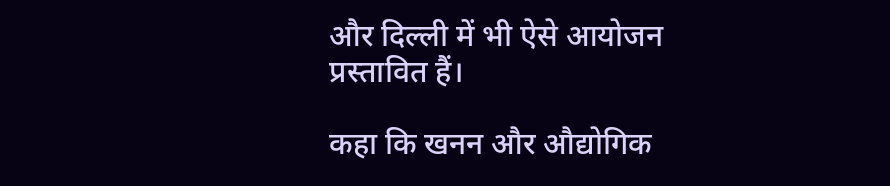और दिल्ली में भी ऐसे आयोजन प्रस्तावित हैं।

कहा कि खनन और औद्योगिक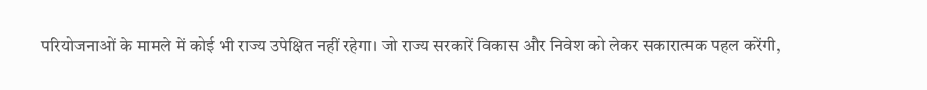परियोजनाओं के मामले में कोई भी राज्य उपेक्षित नहीं रहेगा। जो राज्य सरकारें विकास और निवेश को लेकर सकारात्मक पहल करेंगी,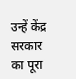उन्हें केंद्र सरकार का पूरा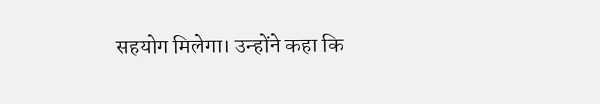सहयोग मिलेगा। उन्होंने कहा कि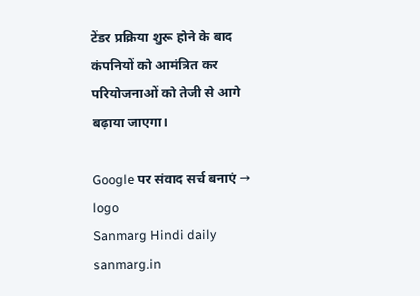टेंडर प्रक्रिया शुरू होने के बाद कंपनियों को आमंत्रित कर परियोजनाओं को तेजी से आगे बढ़ाया जाएगा।

Google पर संवाद सर्च बनाएं →
logo
Sanmarg Hindi daily
sanmarg.in